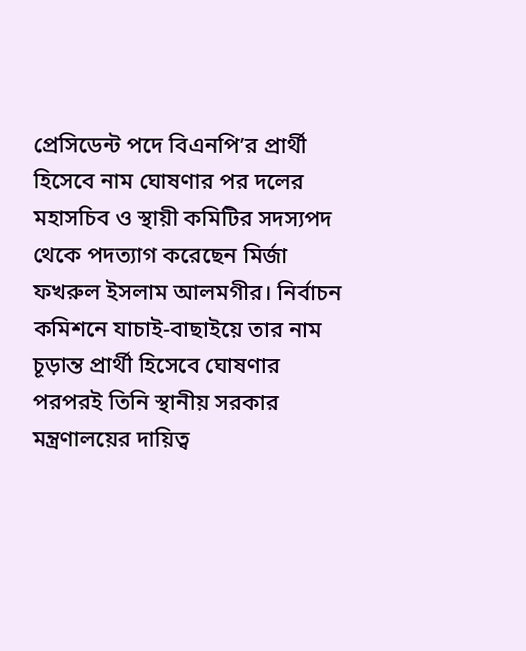প্রেসিডেন্ট পদে বিএনপি’র প্রার্থী হিসেবে নাম ঘোষণার পর দলের মহাসচিব ও স্থায়ী কমিটির সদস্যপদ থেকে পদত্যাগ করেছেন মির্জা ফখরুল ইসলাম আলমগীর। নির্বাচন কমিশনে যাচাই-বাছাইয়ে তার নাম চূড়ান্ত প্রার্থী হিসেবে ঘোষণার পরপরই তিনি স্থানীয় সরকার মন্ত্রণালয়ের দায়িত্ব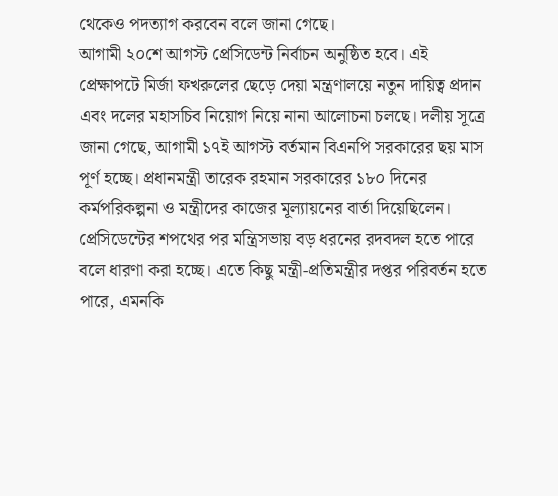থেকেও পদত্যাগ করবেন বলে জানা গেছে।
আগামী ২০শে আগস্ট প্রেসিডেন্ট নির্বাচন অনুষ্ঠিত হবে। এই প্রেক্ষাপটে মির্জা ফখরুলের ছেড়ে দেয়া মন্ত্রণালয়ে নতুন দায়িত্ব প্রদান এবং দলের মহাসচিব নিয়োগ নিয়ে নানা আলোচনা চলছে। দলীয় সূত্রে জানা গেছে, আগামী ১৭ই আগস্ট বর্তমান বিএনপি সরকারের ছয় মাস পূর্ণ হচ্ছে। প্রধানমন্ত্রী তারেক রহমান সরকারের ১৮০ দিনের কর্মপরিকল্পনা ও মন্ত্রীদের কাজের মূল্যায়নের বার্তা দিয়েছিলেন। প্রেসিডেন্টের শপথের পর মন্ত্রিসভায় বড় ধরনের রদবদল হতে পারে বলে ধারণা করা হচ্ছে। এতে কিছু মন্ত্রী-প্রতিমন্ত্রীর দপ্তর পরিবর্তন হতে পারে, এমনকি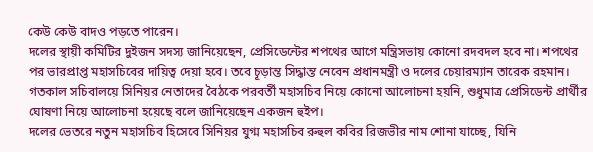কেউ কেউ বাদও পড়তে পারেন।
দলের স্থায়ী কমিটির দুইজন সদস্য জানিয়েছেন, প্রেসিডেন্টের শপথের আগে মন্ত্রিসভায় কোনো রদবদল হবে না। শপথের পর ভারপ্রাপ্ত মহাসচিবের দায়িত্ব দেয়া হবে। তবে চূড়ান্ত সিদ্ধান্ত নেবেন প্রধানমন্ত্রী ও দলের চেয়ারম্যান তারেক রহমান। গতকাল সচিবালয়ে সিনিয়র নেতাদের বৈঠকে পরবর্তী মহাসচিব নিয়ে কোনো আলোচনা হয়নি, শুধুমাত্র প্রেসিডেন্ট প্রার্থীর ঘোষণা নিয়ে আলোচনা হয়েছে বলে জানিয়েছেন একজন হুইপ।
দলের ভেতরে নতুন মহাসচিব হিসেবে সিনিয়র যুগ্ম মহাসচিব রুহুল কবির রিজভীর নাম শোনা যাচ্ছে, যিনি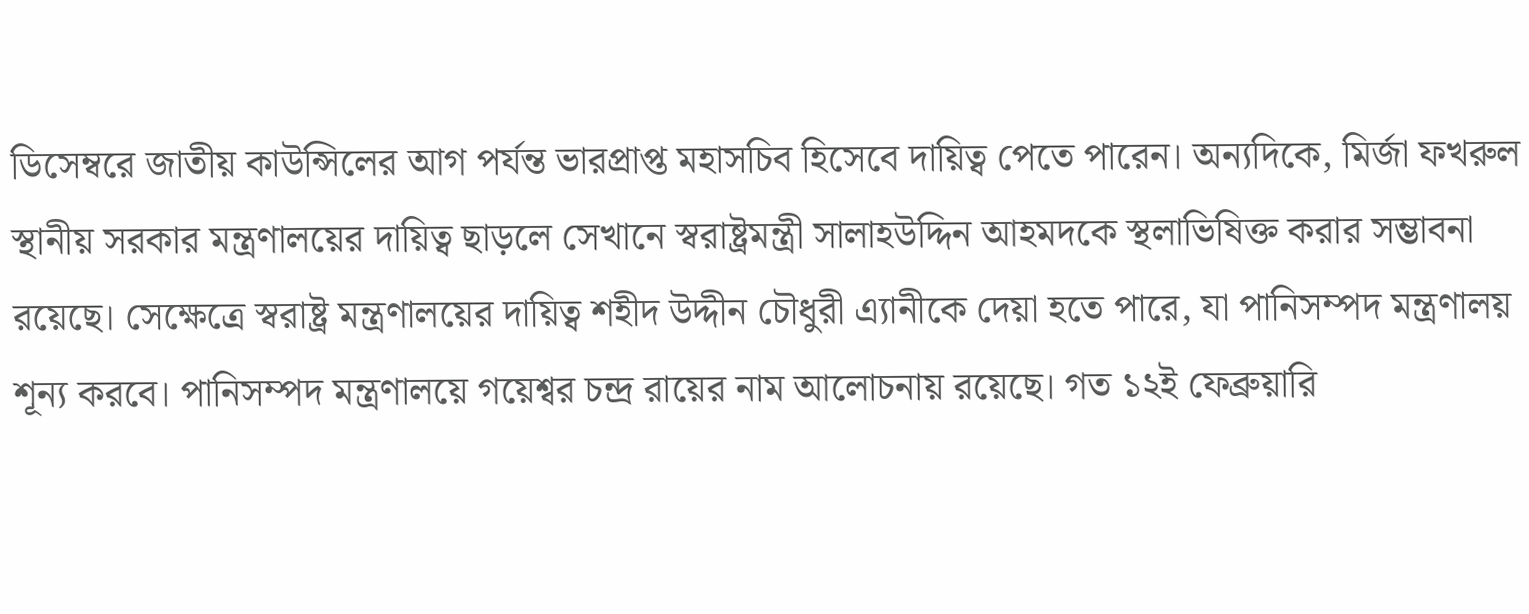ডিসেম্বরে জাতীয় কাউন্সিলের আগ পর্যন্ত ভারপ্রাপ্ত মহাসচিব হিসেবে দায়িত্ব পেতে পারেন। অন্যদিকে, মির্জা ফখরুল স্থানীয় সরকার মন্ত্রণালয়ের দায়িত্ব ছাড়লে সেখানে স্বরাষ্ট্রমন্ত্রী সালাহউদ্দিন আহমদকে স্থলাভিষিক্ত করার সম্ভাবনা রয়েছে। সেক্ষেত্রে স্বরাষ্ট্র মন্ত্রণালয়ের দায়িত্ব শহীদ উদ্দীন চৌধুরী এ্যানীকে দেয়া হতে পারে, যা পানিসম্পদ মন্ত্রণালয় শূন্য করবে। পানিসম্পদ মন্ত্রণালয়ে গয়েশ্বর চন্দ্র রায়ের নাম আলোচনায় রয়েছে। গত ১২ই ফেব্রুয়ারি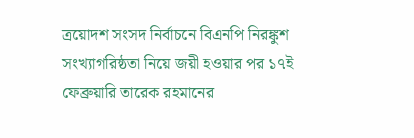ত্রয়োদশ সংসদ নির্বাচনে বিএনপি নিরঙ্কুশ সংখ্যাগরিষ্ঠতা নিয়ে জয়ী হওয়ার পর ১৭ই ফেব্রুয়ারি তারেক রহমানের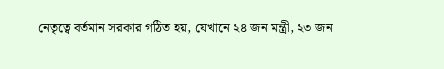নেতৃত্বে বর্তমান সরকার গঠিত হয়, যেখানে ২৪ জন মন্ত্রী, ২৩ জন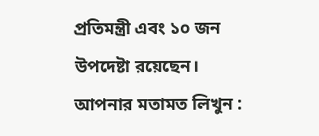প্রতিমন্ত্রী এবং ১০ জন উপদেষ্টা রয়েছেন।
আপনার মতামত লিখুন :